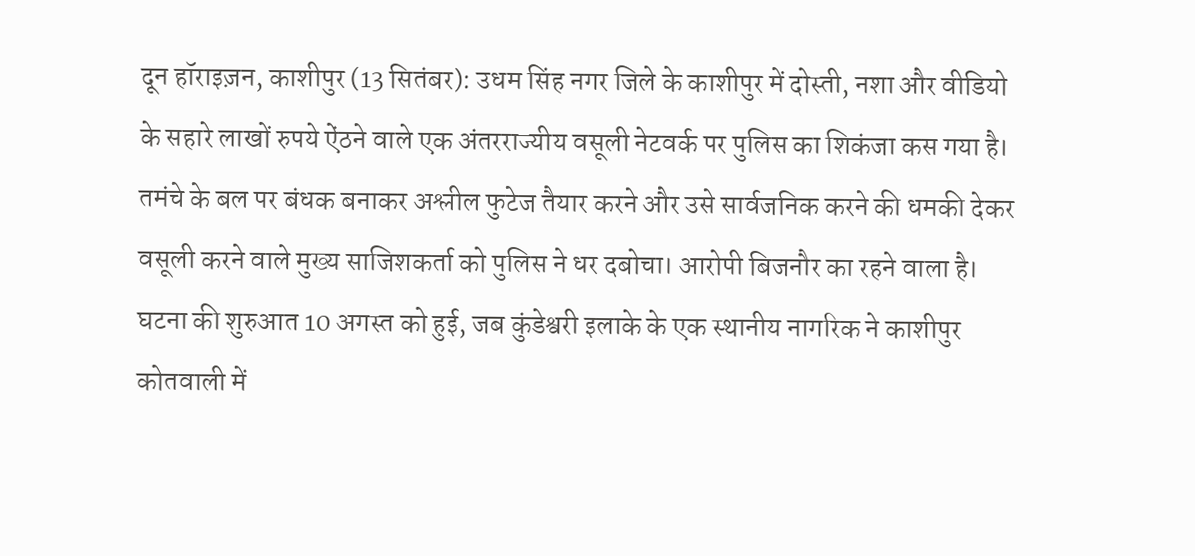दून हॉराइज़न, काशीपुर (13 सितंबर): उधम सिंह नगर जिले के काशीपुर में दोस्ती, नशा और वीडियो के सहारे लाखों रुपये ऐंठने वाले एक अंतरराज्यीय वसूली नेटवर्क पर पुलिस का शिकंजा कस गया है। तमंचे के बल पर बंधक बनाकर अश्लील फुटेज तैयार करने और उसे सार्वजनिक करने की धमकी देकर वसूली करने वाले मुख्य साजिशकर्ता को पुलिस ने धर दबोचा। आरोपी बिजनौर का रहने वाला है।
घटना की शुरुआत 10 अगस्त को हुई, जब कुंडेश्वरी इलाके के एक स्थानीय नागरिक ने काशीपुर कोतवाली में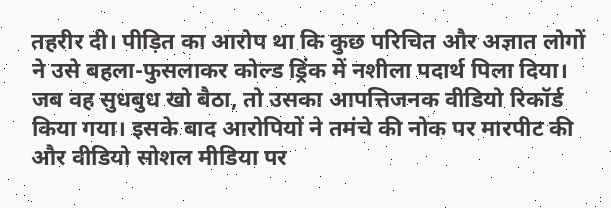तहरीर दी। पीड़ित का आरोप था कि कुछ परिचित और अज्ञात लोगों ने उसे बहला-फुसलाकर कोल्ड ड्रिंक में नशीला पदार्थ पिला दिया। जब वह सुधबुध खो बैठा, तो उसका आपत्तिजनक वीडियो रिकॉर्ड किया गया। इसके बाद आरोपियों ने तमंचे की नोक पर मारपीट की और वीडियो सोशल मीडिया पर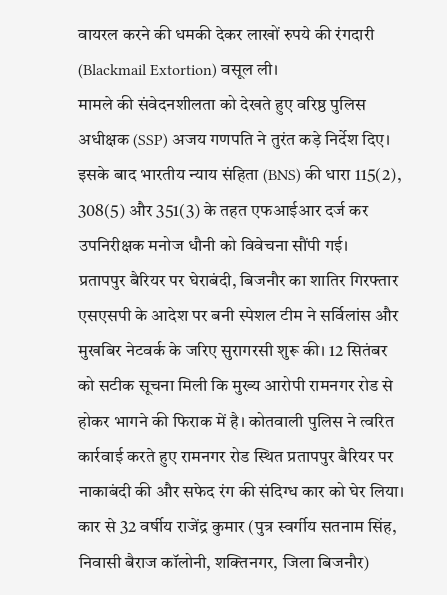वायरल करने की धमकी देकर लाखों रुपये की रंगदारी (Blackmail Extortion) वसूल ली।
मामले की संवेदनशीलता को देखते हुए वरिष्ठ पुलिस अधीक्षक (SSP) अजय गणपति ने तुरंत कड़े निर्देश दिए। इसके बाद भारतीय न्याय संहिता (BNS) की धारा 115(2), 308(5) और 351(3) के तहत एफआईआर दर्ज कर उपनिरीक्षक मनोज धौनी को विवेचना सौंपी गई।
प्रतापपुर बैरियर पर घेराबंदी, बिजनौर का शातिर गिरफ्तार
एसएसपी के आदेश पर बनी स्पेशल टीम ने सर्विलांस और मुखबिर नेटवर्क के जरिए सुरागरसी शुरू की। 12 सितंबर को सटीक सूचना मिली कि मुख्य आरोपी रामनगर रोड से होकर भागने की फिराक में है। कोतवाली पुलिस ने त्वरित कार्रवाई करते हुए रामनगर रोड स्थित प्रतापपुर बैरियर पर नाकाबंदी की और सफेद रंग की संदिग्ध कार को घेर लिया।
कार से 32 वर्षीय राजेंद्र कुमार (पुत्र स्वर्गीय सतनाम सिंह, निवासी बैराज कॉलोनी, शक्तिनगर, जिला बिजनौर)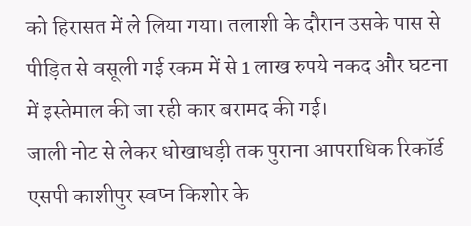को हिरासत में ले लिया गया। तलाशी के दौरान उसके पास से पीड़ित से वसूली गई रकम में से 1 लाख रुपये नकद और घटना में इस्तेमाल की जा रही कार बरामद की गई।
जाली नोट से लेकर धोखाधड़ी तक पुराना आपराधिक रिकॉर्ड
एसपी काशीपुर स्वप्न किशोर के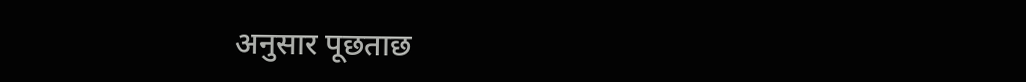अनुसार पूछताछ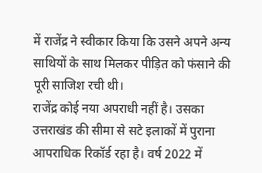में राजेंद्र ने स्वीकार किया कि उसने अपने अन्य साथियों के साथ मिलकर पीड़ित को फंसाने की पूरी साजिश रची थी।
राजेंद्र कोई नया अपराधी नहीं है। उसका उत्तराखंड की सीमा से सटे इलाकों में पुराना आपराधिक रिकॉर्ड रहा है। वर्ष 2022 में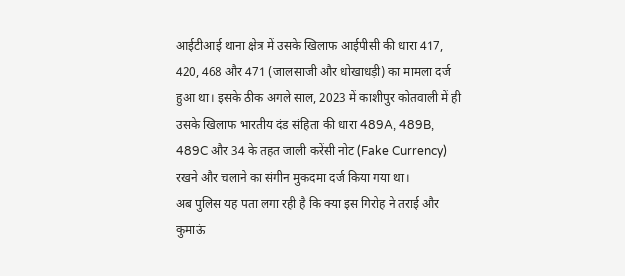आईटीआई थाना क्षेत्र में उसके खिलाफ आईपीसी की धारा 417, 420, 468 और 471 (जालसाजी और धोखाधड़ी) का मामला दर्ज हुआ था। इसके ठीक अगले साल, 2023 में काशीपुर कोतवाली में ही उसके खिलाफ भारतीय दंड संहिता की धारा 489A, 489B, 489C और 34 के तहत जाली करेंसी नोट (Fake Currency) रखने और चलाने का संगीन मुकदमा दर्ज किया गया था।
अब पुलिस यह पता लगा रही है कि क्या इस गिरोह ने तराई और कुमाऊं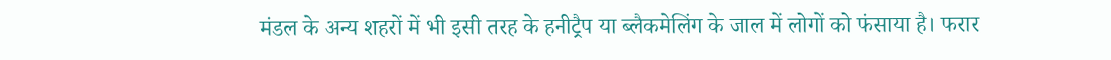मंडल के अन्य शहरों में भी इसी तरह के हनीट्रैप या ब्लैकमेलिंग के जाल में लोगों को फंसाया है। फरार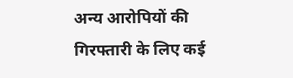अन्य आरोपियों की गिरफ्तारी के लिए कई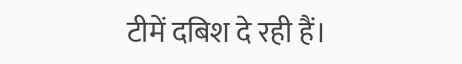टीमें दबिश दे रही हैं।